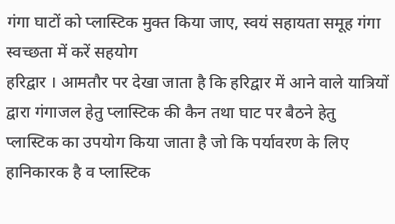गंगा घाटों को प्लास्टिक मुक्त किया जाए, स्वयं सहायता समूह गंगा स्वच्छता में करें सहयोग
हरिद्वार । आमतौर पर देखा जाता है कि हरिद्वार में आने वाले यात्रियों द्वारा गंगाजल हेतु प्लास्टिक की कैन तथा घाट पर बैठने हेतु प्लास्टिक का उपयोग किया जाता है जो कि पर्यावरण के लिए हानिकारक है व प्लास्टिक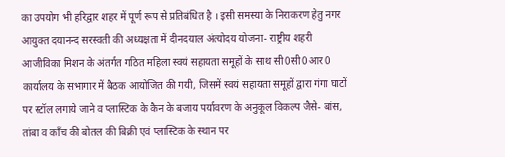का उपयोग भी हरिद्वार शहर में पूर्ण रूप से प्रतिबंधित है । इसी समस्या के निराकरण हेतु नगर आयुक्त दयानन्द सरस्वती की अध्यक्षता में दीनदयाल अंत्योदय योजना- राष्ट्रीय शहरी आजीविका मिशन के अंतर्गत गठित महिला स्वयं सहायता समूहों के साथ सी0सी0आर0 कार्यालय के सभागार में बैठक आयोजित की गयी, जिसमें स्वयं सहायता समूहों द्वारा गंगा घाटों पर स्टॉल लगाये जाने व प्लास्टिक के कैन के बजाय पर्यावरण के अनुकूल विकल्प जैसे- बांस, तांबा व काँच की बोतल की बिक्री एवं प्लास्टिक के स्थान पर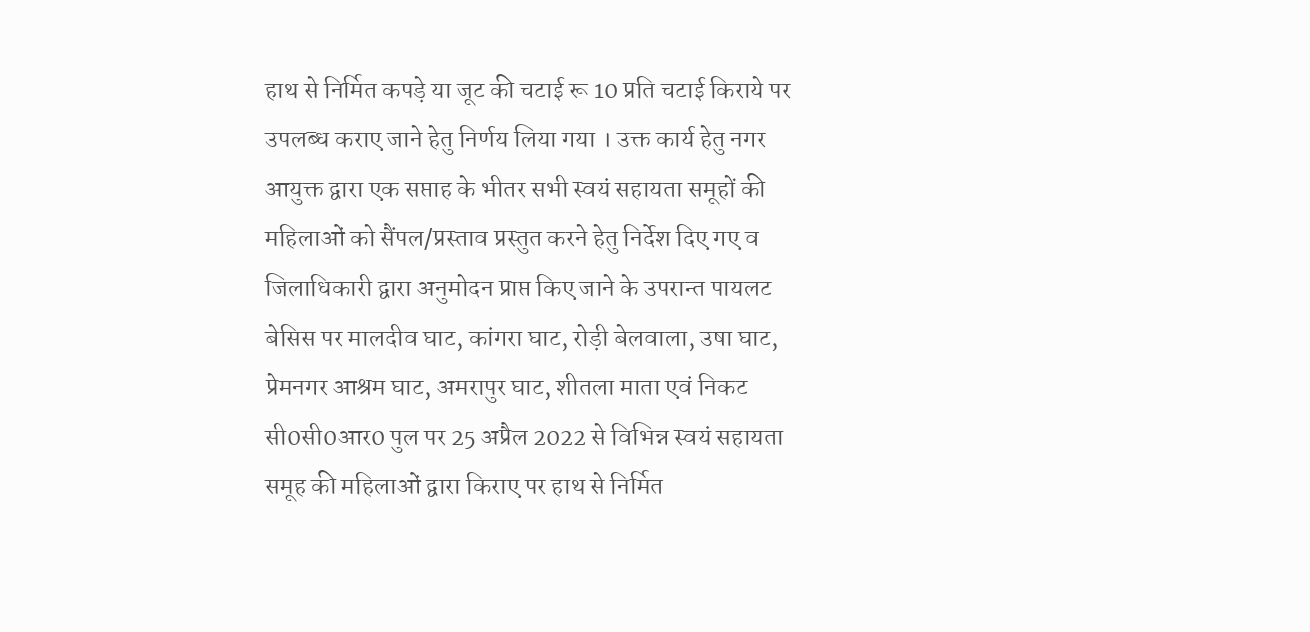हाथ से निर्मित कपड़े या जूट की चटाई रू 10 प्रति चटाई किराये पर उपलब्ध कराए जाने हेतु निर्णय लिया गया । उक्त कार्य हेतु नगर आयुक्त द्वारा एक सप्ताह के भीतर सभी स्वयं सहायता समूहों की महिलाओं को सैंपल/प्रस्ताव प्रस्तुत करने हेतु निर्देश दिए गए व जिलाधिकारी द्वारा अनुमोदन प्राप्त किए जाने के उपरान्त पायलट बेसिस पर मालदीव घाट, कांगरा घाट, रोड़ी बेलवाला, उषा घाट, प्रेमनगर आश्रम घाट, अमरापुर घाट, शीतला माता एवं निकट सी0सी0आर0 पुल पर 25 अप्रैल 2022 से विभिन्न स्वयं सहायता समूह की महिलाओं द्वारा किराए पर हाथ से निर्मित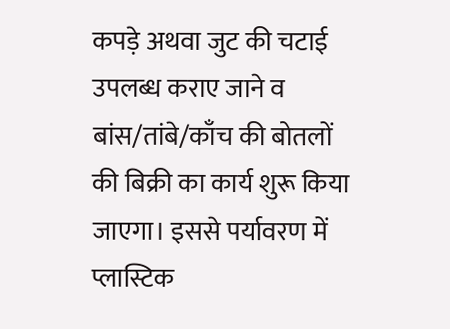कपड़े अथवा जुट की चटाई उपलब्ध कराए जाने व बांस/तांबे/काँच की बोतलों की बिक्री का कार्य शुरू किया जाएगा। इससे पर्यावरण में प्लास्टिक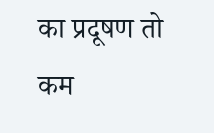का प्रदूषण तो कम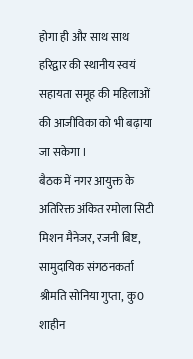होगा ही और साथ साथ हरिद्वार की स्थानीय स्वयं सहायता समूह की महिलाओं की आजीविका को भी बढ़ाया जा सकेगा ।
बैठक में नगर आयुक्त के अतिरिक्त अंकित रमोला सिटी मिशन मैनेजर, रजनी बिष्ट, सामुदायिक संगठनकर्ता श्रीमति सोनिया गुप्ता, कु0 शाहीन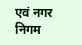एवं नगर निगम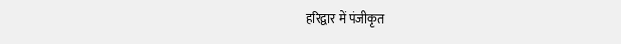हरिद्वार में पंजीकृत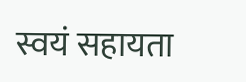स्वयं सहायता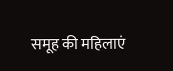समूह की महिलाएं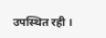उपस्थित रही ।